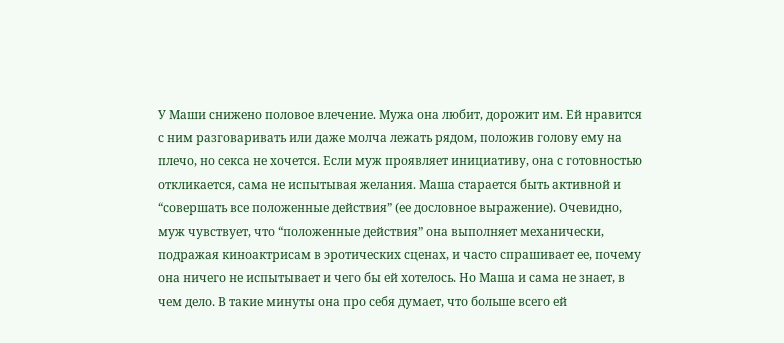У Маши снижено половое влечение. Мужа она любит, дорожит им. Ей нравится с ним разговаривать или даже молча лежать рядом, положив голову ему на плечо, но секса не хочется. Если муж проявляет инициативу, она с готовностью откликается, сама не испытывая желания. Маша старается быть активной и “совершать все положенные действия” (ее дословное выражение). Очевидно, муж чувствует, что “положенные действия” она выполняет механически, подражая киноактрисам в эротических сценах, и часто спрашивает ее, почему она ничего не испытывает и чего бы ей хотелось. Но Маша и сама не знает, в чем дело. В такие минуты она про себя думает, что больше всего ей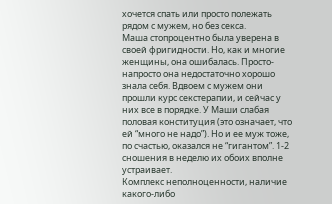хочется спать или просто полежать рядом с мужем, но без секса.
Маша стопроцентно была уверена в своей фригидности. Но, как и многие женщины, она ошибалась. Просто-напросто она недостаточно хорошо знала себя. Вдвоем с мужем они прошли курс секстерапии, и сейчас у них все в порядке. У Маши слабая половая конституция (это означает, что ей “много не надо”). Но и ее муж тоже, по счастью, оказался не “гигантом”. 1-2 сношения в неделю их обоих вполне устраивает.
Комплекс неполноценности, наличие какого-либо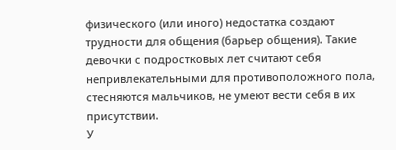физического (или иного) недостатка создают трудности для общения (барьер общения). Такие девочки с подростковых лет считают себя непривлекательными для противоположного пола, стесняются мальчиков, не умеют вести себя в их присутствии.
У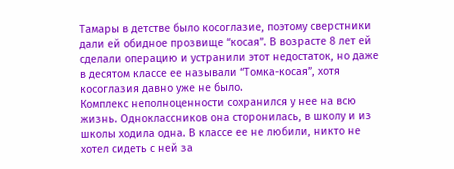Тамары в детстве было косоглазие, поэтому сверстники дали ей обидное прозвище “косая”. В возрасте 8 лет ей сделали операцию и устранили этот недостаток, но даже в десятом классе ее называли “Томка-косая”, хотя косоглазия давно уже не было.
Комплекс неполноценности сохранился у нее на всю жизнь. Одноклассников она сторонилась, в школу и из школы ходила одна. В классе ее не любили, никто не хотел сидеть с ней за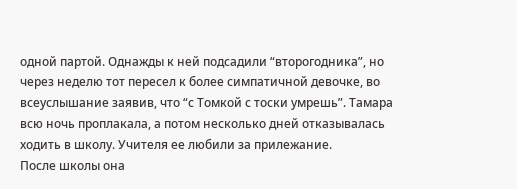одной партой. Однажды к ней подсадили “второгодника”, но через неделю тот пересел к более симпатичной девочке, во всеуслышание заявив, что “с Томкой с тоски умрешь”. Тамара всю ночь проплакала, а потом несколько дней отказывалась ходить в школу. Учителя ее любили за прилежание.
После школы она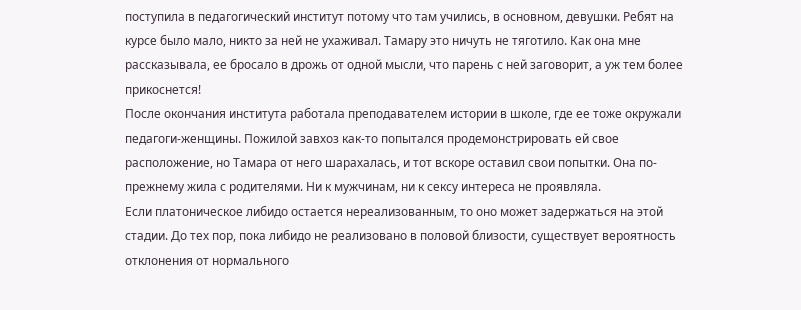поступила в педагогический институт потому что там учились, в основном, девушки. Ребят на курсе было мало, никто за ней не ухаживал. Тамару это ничуть не тяготило. Как она мне рассказывала, ее бросало в дрожь от одной мысли, что парень с ней заговорит, а уж тем более прикоснется!
После окончания института работала преподавателем истории в школе, где ее тоже окружали педагоги-женщины. Пожилой завхоз как-то попытался продемонстрировать ей свое расположение, но Тамара от него шарахалась, и тот вскоре оставил свои попытки. Она по-прежнему жила с родителями. Ни к мужчинам, ни к сексу интереса не проявляла.
Если платоническое либидо остается нереализованным, то оно может задержаться на этой стадии. До тех пор, пока либидо не реализовано в половой близости, существует вероятность отклонения от нормального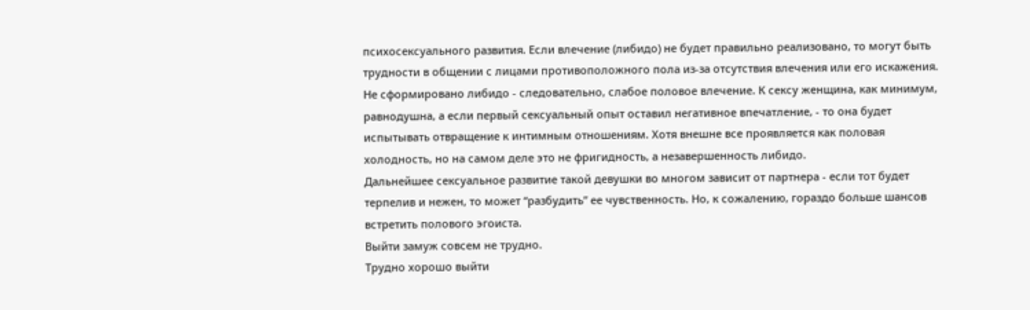психосексуального развития. Если влечение (либидо) не будет правильно реализовано, то могут быть трудности в общении с лицами противоположного пола из-за отсутствия влечения или его искажения.
Не сформировано либидо - следовательно, слабое половое влечение. К сексу женщина, как минимум, равнодушна, а если первый сексуальный опыт оставил негативное впечатление, - то она будет испытывать отвращение к интимным отношениям. Хотя внешне все проявляется как половая холодность, но на самом деле это не фригидность, а незавершенность либидо.
Дальнейшее сексуальное развитие такой девушки во многом зависит от партнера - если тот будет терпелив и нежен, то может “разбудить” ее чувственность. Но, к сожалению, гораздо больше шансов встретить полового эгоиста.
Выйти замуж совсем не трудно.
Трудно хорошо выйти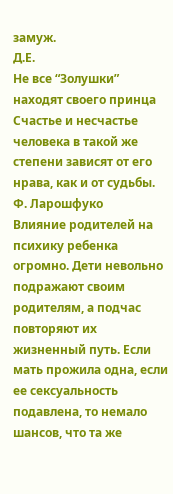замуж.
Д.Е.
Не все “Золушки” находят своего принца
Счастье и несчастье человека в такой же степени зависят от его нрава, как и от судьбы.
Ф. Ларошфуко
Влияние родителей на психику ребенка огромно. Дети невольно подражают своим родителям, а подчас повторяют их жизненный путь. Если мать прожила одна, если ее сексуальность подавлена, то немало шансов, что та же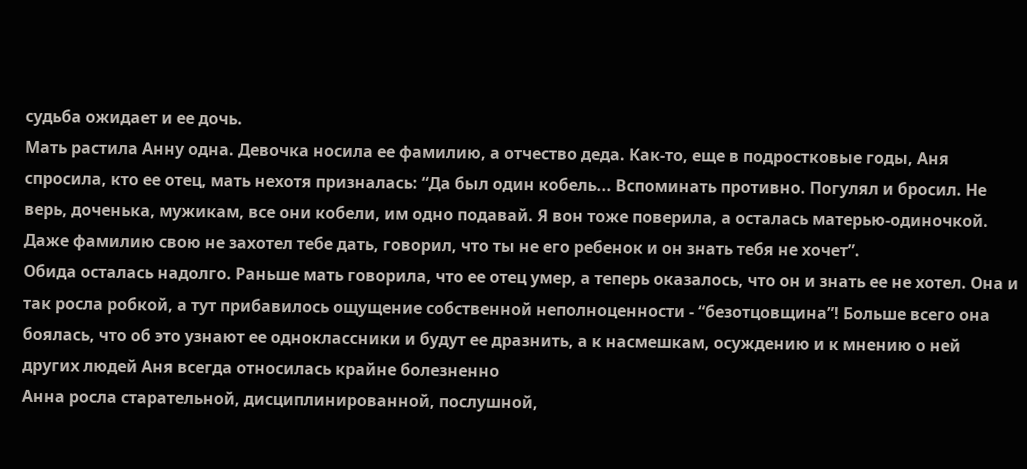судьба ожидает и ее дочь.
Мать растила Анну одна. Девочка носила ее фамилию, а отчество деда. Как-то, еще в подростковые годы, Аня спросила, кто ее отец, мать нехотя призналась: “Да был один кобель... Вспоминать противно. Погулял и бросил. Не верь, доченька, мужикам, все они кобели, им одно подавай. Я вон тоже поверила, а осталась матерью-одиночкой. Даже фамилию свою не захотел тебе дать, говорил, что ты не его ребенок и он знать тебя не хочет”.
Обида осталась надолго. Раньше мать говорила, что ее отец умер, а теперь оказалось, что он и знать ее не хотел. Она и так росла робкой, а тут прибавилось ощущение собственной неполноценности - “безотцовщина”! Больше всего она боялась, что об это узнают ее одноклассники и будут ее дразнить, а к насмешкам, осуждению и к мнению о ней других людей Аня всегда относилась крайне болезненно
Анна росла старательной, дисциплинированной, послушной,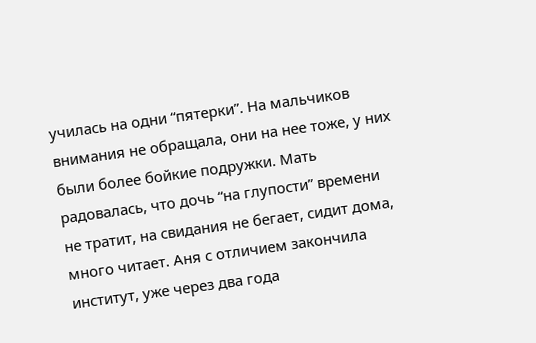училась на одни “пятерки”. На мальчиков внимания не обращала, они на нее тоже, у них были более бойкие подружки. Мать радовалась, что дочь “на глупости” времени не тратит, на свидания не бегает, сидит дома, много читает. Аня с отличием закончила институт, уже через два года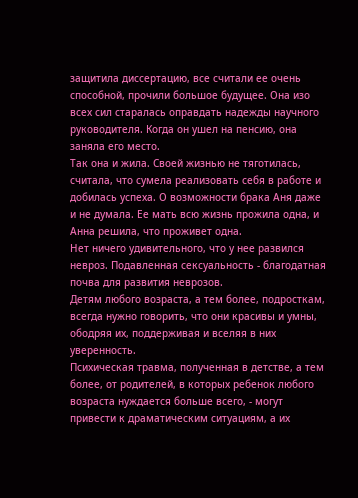защитила диссертацию, все считали ее очень способной, прочили большое будущее. Она изо всех сил старалась оправдать надежды научного руководителя. Когда он ушел на пенсию, она заняла его место.
Так она и жила. Своей жизнью не тяготилась, считала, что сумела реализовать себя в работе и добилась успеха. О возможности брака Аня даже и не думала. Ее мать всю жизнь прожила одна, и Анна решила, что проживет одна.
Нет ничего удивительного, что у нее развился невроз. Подавленная сексуальность - благодатная почва для развития неврозов.
Детям любого возраста, а тем более, подросткам, всегда нужно говорить, что они красивы и умны, ободряя их, поддерживая и вселяя в них уверенность.
Психическая травма, полученная в детстве, а тем более, от родителей, в которых ребенок любого возраста нуждается больше всего, - могут привести к драматическим ситуациям, а их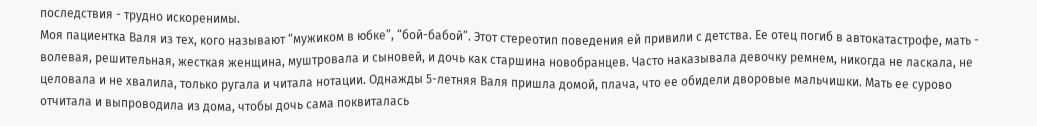последствия - трудно искоренимы.
Моя пациентка Валя из тех, кого называют “мужиком в юбке”, “бой-бабой”. Этот стереотип поведения ей привили с детства. Ее отец погиб в автокатастрофе, мать - волевая, решительная, жесткая женщина, муштровала и сыновей, и дочь как старшина новобранцев. Часто наказывала девочку ремнем, никогда не ласкала, не целовала и не хвалила, только ругала и читала нотации. Однажды 5-летняя Валя пришла домой, плача, что ее обидели дворовые мальчишки. Мать ее сурово отчитала и выпроводила из дома, чтобы дочь сама поквиталась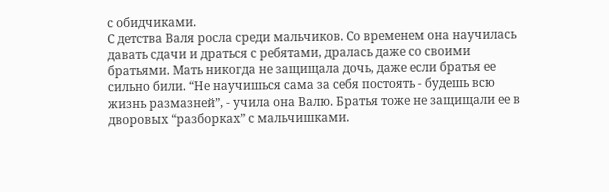с обидчиками.
С детства Валя росла среди мальчиков. Со временем она научилась давать сдачи и драться с ребятами, дралась даже со своими братьями. Мать никогда не защищала дочь, даже если братья ее сильно били. “Не научишься сама за себя постоять - будешь всю жизнь размазней”, - учила она Валю. Братья тоже не защищали ее в дворовых “разборках” с мальчишками.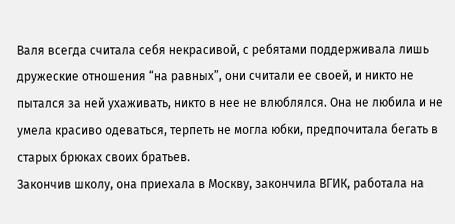Валя всегда считала себя некрасивой, с ребятами поддерживала лишь дружеские отношения “на равных”, они считали ее своей, и никто не пытался за ней ухаживать, никто в нее не влюблялся. Она не любила и не умела красиво одеваться, терпеть не могла юбки, предпочитала бегать в старых брюках своих братьев.
Закончив школу, она приехала в Москву, закончила ВГИК, работала на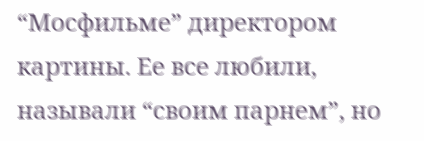“Мосфильме” директором картины. Ее все любили, называли “своим парнем”, но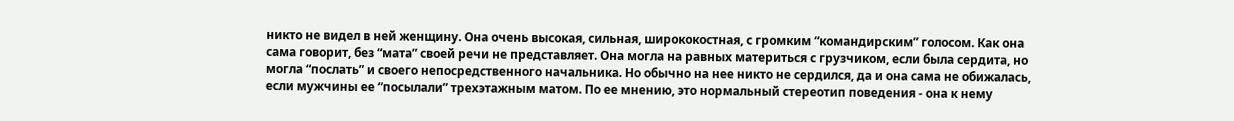никто не видел в ней женщину. Она очень высокая, сильная, ширококостная, с громким “командирским” голосом. Как она сама говорит, без “мата” своей речи не представляет. Она могла на равных материться с грузчиком, если была сердита, но могла “послать” и своего непосредственного начальника. Но обычно на нее никто не сердился, да и она сама не обижалась, если мужчины ее “посылали” трехэтажным матом. По ее мнению, это нормальный стереотип поведения - она к нему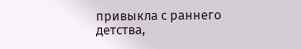привыкла с раннего детства,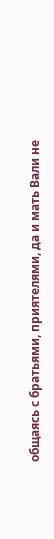общаясь с братьями, приятелями, да и мать Вали не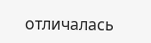отличалась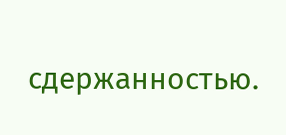сдержанностью.